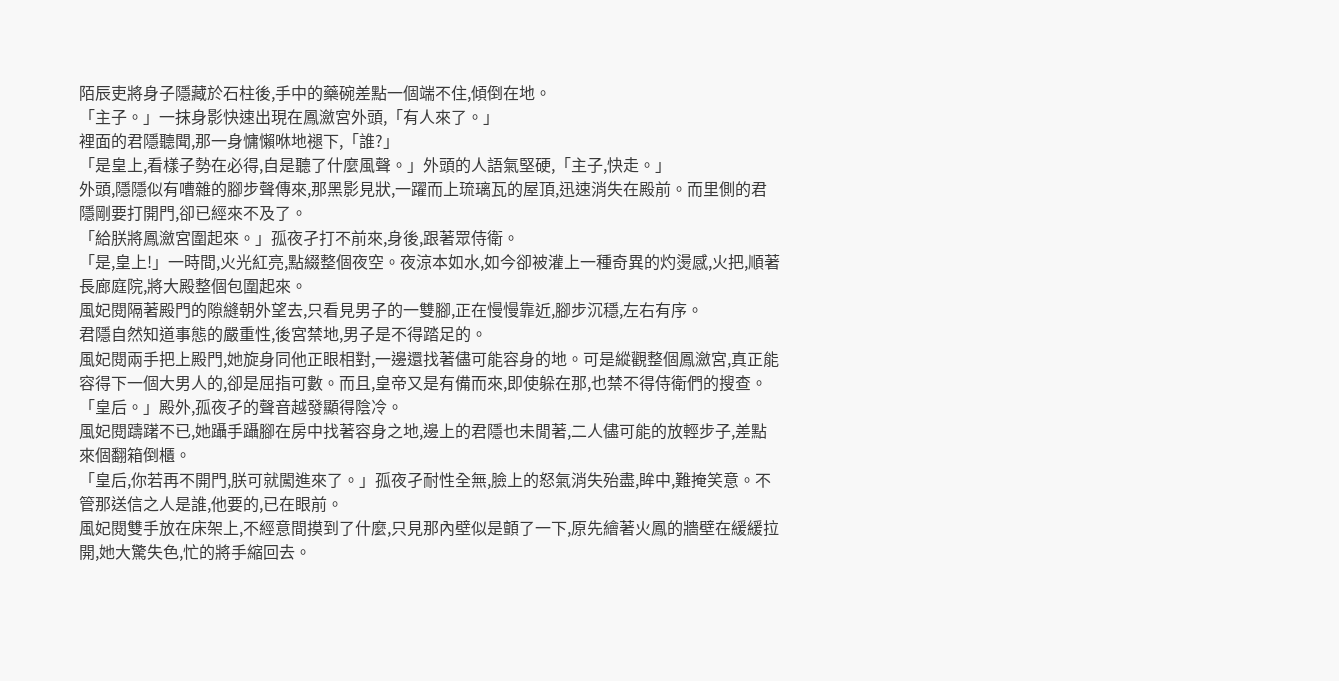陌辰吏將身子隱藏於石柱後,手中的藥碗差點一個端不住,傾倒在地。
「主子。」一抹身影快速出現在鳳瀲宮外頭,「有人來了。」
裡面的君隱聽聞,那一身慵懶咻地褪下,「誰?」
「是皇上,看樣子勢在必得,自是聽了什麼風聲。」外頭的人語氣堅硬,「主子,快走。」
外頭,隱隱似有嘈雜的腳步聲傳來,那黑影見狀,一躍而上琉璃瓦的屋頂,迅速消失在殿前。而里側的君隱剛要打開門,卻已經來不及了。
「給朕將鳳瀲宮圍起來。」孤夜孑打不前來,身後,跟著眾侍衛。
「是,皇上!」一時間,火光紅亮,點綴整個夜空。夜涼本如水,如今卻被灌上一種奇異的灼燙感,火把,順著長廊庭院,將大殿整個包圍起來。
風妃閱隔著殿門的隙縫朝外望去,只看見男子的一雙腳,正在慢慢靠近,腳步沉穩,左右有序。
君隱自然知道事態的嚴重性,後宮禁地,男子是不得踏足的。
風妃閱兩手把上殿門,她旋身同他正眼相對,一邊還找著儘可能容身的地。可是縱觀整個鳳瀲宮,真正能容得下一個大男人的,卻是屈指可數。而且,皇帝又是有備而來,即使躲在那,也禁不得侍衛們的搜查。
「皇后。」殿外,孤夜孑的聲音越發顯得陰冷。
風妃閱躊躇不已,她躡手躡腳在房中找著容身之地,邊上的君隱也未閒著,二人儘可能的放輕步子,差點來個翻箱倒櫃。
「皇后,你若再不開門,朕可就闖進來了。」孤夜孑耐性全無,臉上的怒氣消失殆盡,眸中,難掩笑意。不管那送信之人是誰,他要的,已在眼前。
風妃閱雙手放在床架上,不經意間摸到了什麼,只見那內壁似是顫了一下,原先繪著火鳳的牆壁在緩緩拉開,她大驚失色,忙的將手縮回去。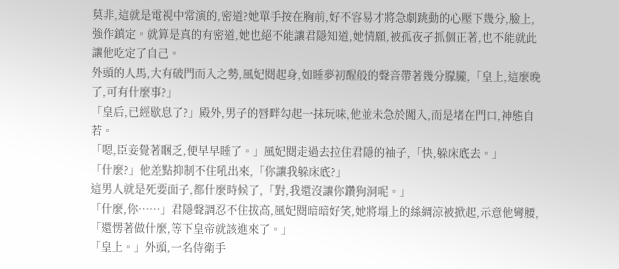莫非,這就是電視中常演的,密道?她單手按在胸前,好不容易才將急劇跳動的心壓下幾分,臉上,強作鎮定。就算是真的有密道,她也絕不能讓君隱知道,她情願,被孤夜孑抓個正著,也不能就此讓他吃定了自己。
外頭的人馬,大有破門而入之勢,風妃閱起身,如睡夢初醒般的聲音帶著幾分朦朧,「皇上,這麼晚了,可有什麼事?」
「皇后,已經歇息了?」殿外,男子的唇畔勾起一抹玩味,他並未急於闖入,而是堵在門口,神態自若。
「嗯,臣妾覺著睏乏,便早早睡了。」風妃閱走過去拉住君隱的袖子,「快,躲床底去。」
「什麼?」他差點抑制不住吼出來,「你讓我躲床底?」
這男人就是死要面子,都什麼時候了,「對,我還沒讓你鑽狗洞呢。」
「什麼,你……」君隱聲調忍不住拔高,風妃閱暗暗好笑,她將塌上的絲綢涼被掀起,示意他彎腰,「還愣著做什麼,等下皇帝就該進來了。」
「皇上。」外頭,一名侍衛手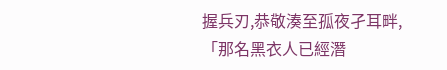握兵刃,恭敬湊至孤夜孑耳畔,「那名黑衣人已經潛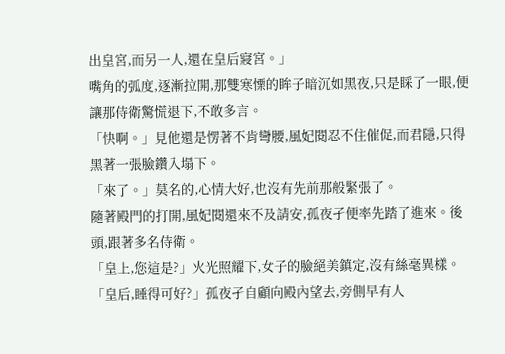出皇宮,而另一人,還在皇后寢宮。」
嘴角的弧度,逐漸拉開,那雙寒慄的眸子暗沉如黑夜,只是睬了一眼,便讓那侍衛驚慌退下,不敢多言。
「快啊。」見他還是愣著不肯彎腰,風妃閱忍不住催促,而君隱,只得黑著一張臉鑽入塌下。
「來了。」莫名的,心情大好,也沒有先前那般緊張了。
隨著殿門的打開,風妃閱還來不及請安,孤夜孑便率先踏了進來。後頭,跟著多名侍衛。
「皇上,您這是?」火光照耀下,女子的臉絕美鎮定,沒有絲毫異樣。
「皇后,睡得可好?」孤夜孑自顧向殿內望去,旁側早有人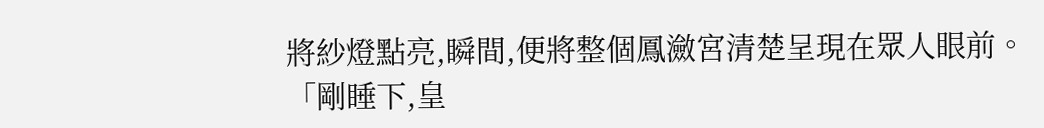將紗燈點亮,瞬間,便將整個鳳瀲宮清楚呈現在眾人眼前。
「剛睡下,皇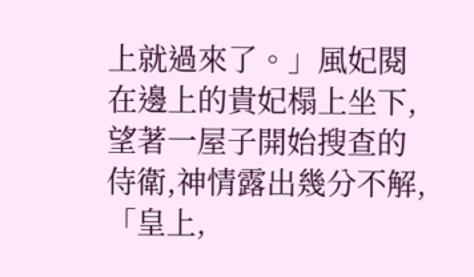上就過來了。」風妃閱在邊上的貴妃榻上坐下,望著一屋子開始搜查的侍衛,神情露出幾分不解,「皇上,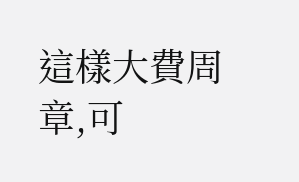這樣大費周章,可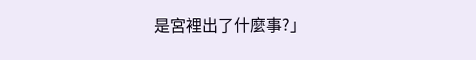是宮裡出了什麼事?」